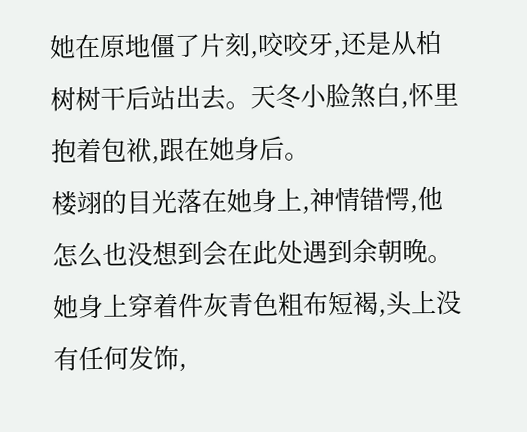她在原地僵了片刻,咬咬牙,还是从柏树树干后站出去。天冬小脸煞白,怀里抱着包袱,跟在她身后。
楼翊的目光落在她身上,神情错愕,他怎么也没想到会在此处遇到余朝晚。她身上穿着件灰青色粗布短褐,头上没有任何发饰,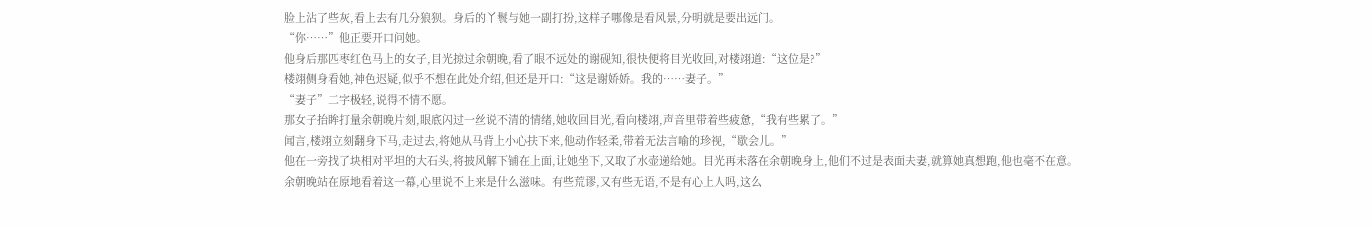脸上沾了些灰,看上去有几分狼狈。身后的丫鬟与她一副打扮,这样子哪像是看风景,分明就是要出远门。
“你……”他正要开口问她。
他身后那匹枣红色马上的女子,目光掠过余朝晚,看了眼不远处的谢砚知,很快便将目光收回,对楼翊道:“这位是?”
楼翊侧身看她,神色迟疑,似乎不想在此处介绍,但还是开口:“这是谢娇娇。我的……妻子。”
“妻子”二字极轻,说得不情不愿。
那女子抬眸打量余朝晚片刻,眼底闪过一丝说不清的情绪,她收回目光,看向楼翊,声音里带着些疲惫,“我有些累了。”
闻言,楼翊立刻翻身下马,走过去,将她从马背上小心扶下来,他动作轻柔,带着无法言喻的珍视,“歇会儿。”
他在一旁找了块相对平坦的大石头,将披风解下铺在上面,让她坐下,又取了水壶递给她。目光再未落在余朝晚身上,他们不过是表面夫妻,就算她真想跑,他也毫不在意。
余朝晚站在原地看着这一幕,心里说不上来是什么滋味。有些荒谬,又有些无语,不是有心上人吗,这么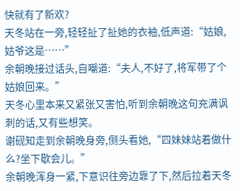快就有了新欢?
天冬站在一旁,轻轻扯了扯她的衣袖,低声道:“姑娘,姑爷这是……”
余朝晚接过话头,自嘲道:“夫人,不好了,将军带了个姑娘回来。”
天冬心里本来又紧张又害怕,听到余朝晚这句充满讽刺的话,又有些想笑。
谢砚知走到余朝晚身旁,侧头看她,“四妹妹站着做什么?坐下歇会儿。”
余朝晚浑身一紧,下意识往旁边靠了下,然后拉着天冬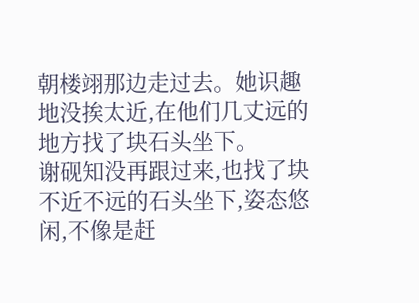朝楼翊那边走过去。她识趣地没挨太近,在他们几丈远的地方找了块石头坐下。
谢砚知没再跟过来,也找了块不近不远的石头坐下,姿态悠闲,不像是赶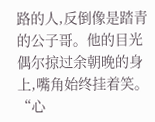路的人,反倒像是踏青的公子哥。他的目光偶尔掠过余朝晚的身上,嘴角始终挂着笑。
“心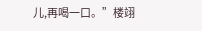儿,再喝一口。”楼翊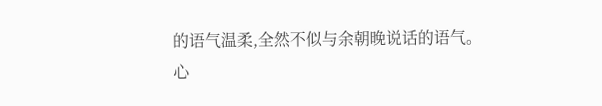的语气温柔,全然不似与余朝晚说话的语气。
心